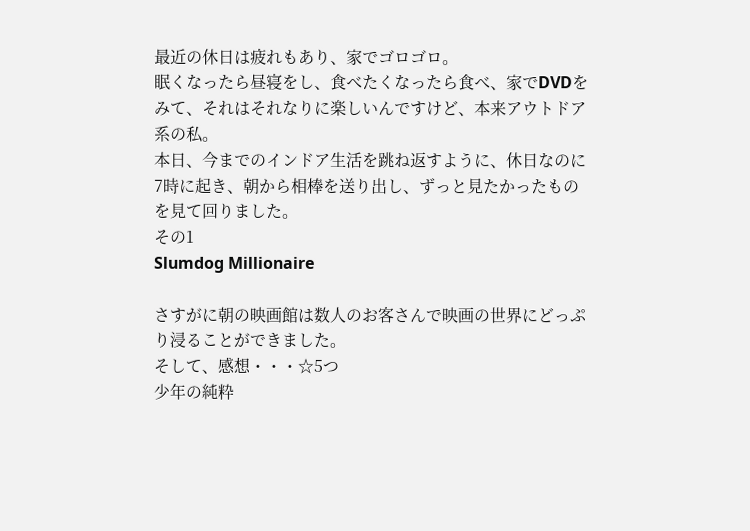最近の休日は疲れもあり、家でゴロゴロ。
眠くなったら昼寝をし、食べたくなったら食べ、家でDVDをみて、それはそれなりに楽しいんですけど、本来アウトドア系の私。
本日、今までのインドア生活を跳ね返すように、休日なのに7時に起き、朝から相棒を送り出し、ずっと見たかったものを見て回りました。
その1
Slumdog Millionaire

さすがに朝の映画館は数人のお客さんで映画の世界にどっぷり浸ることができました。
そして、感想・・・☆5つ
少年の純粋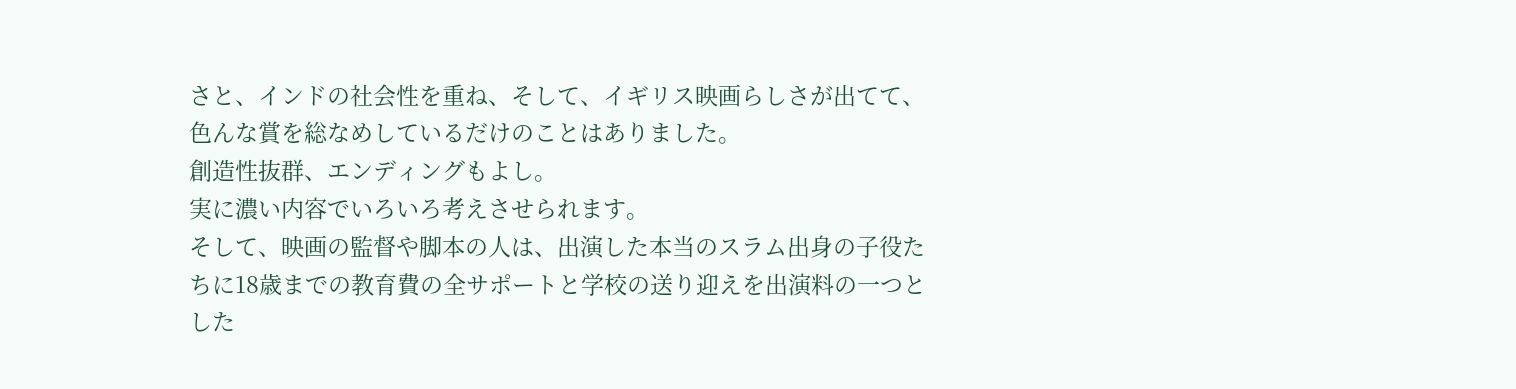さと、インドの社会性を重ね、そして、イギリス映画らしさが出てて、色んな賞を総なめしているだけのことはありました。
創造性抜群、エンディングもよし。
実に濃い内容でいろいろ考えさせられます。
そして、映画の監督や脚本の人は、出演した本当のスラム出身の子役たちに18歳までの教育費の全サポートと学校の送り迎えを出演料の一つとした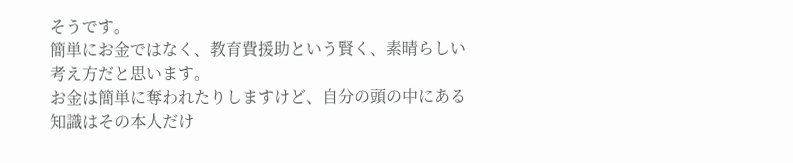そうです。
簡単にお金ではなく、教育費援助という賢く、素晴らしい考え方だと思います。
お金は簡単に奪われたりしますけど、自分の頭の中にある知識はその本人だけ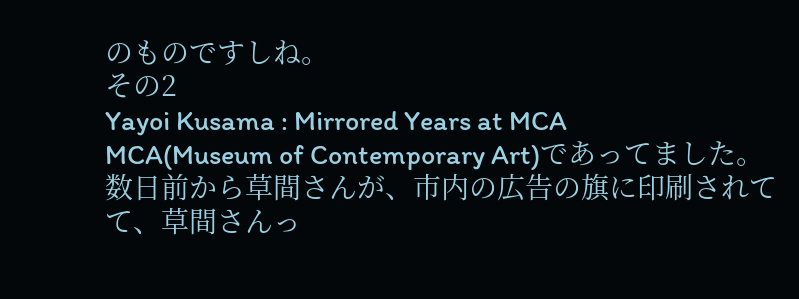のものですしね。
その2
Yayoi Kusama : Mirrored Years at MCA
MCA(Museum of Contemporary Art)であってました。
数日前から草間さんが、市内の広告の旗に印刷されてて、草間さんっ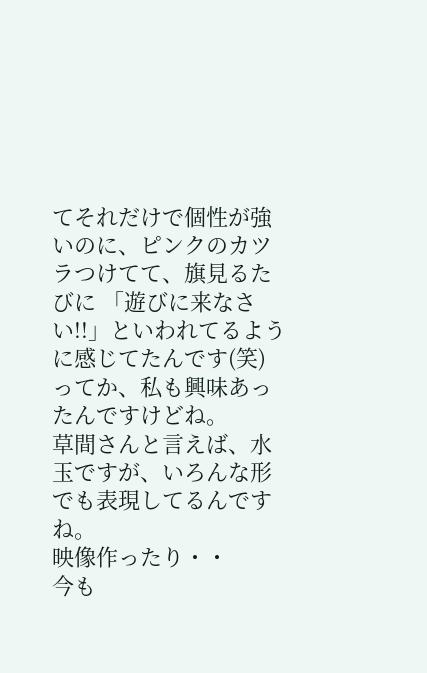てそれだけで個性が強いのに、ピンクのカツラつけてて、旗見るたびに 「遊びに来なさい!!」といわれてるように感じてたんです(笑)
ってか、私も興味あったんですけどね。
草間さんと言えば、水玉ですが、いろんな形でも表現してるんですね。
映像作ったり・・
今も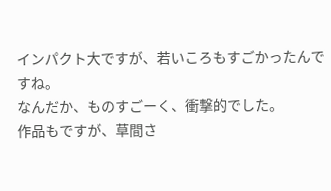インパクト大ですが、若いころもすごかったんですね。
なんだか、ものすごーく、衝撃的でした。
作品もですが、草間さ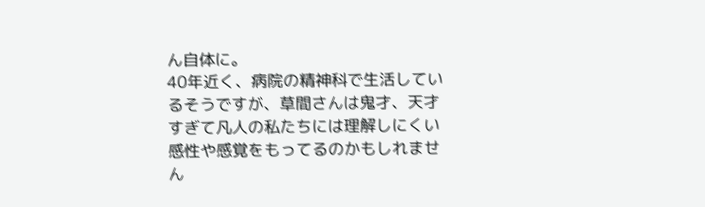ん自体に。
40年近く、病院の精神科で生活しているそうですが、草間さんは鬼才、天才すぎて凡人の私たちには理解しにくい感性や感覚をもってるのかもしれません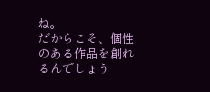ね。
だからこそ、個性のある作品を創れるんでしょう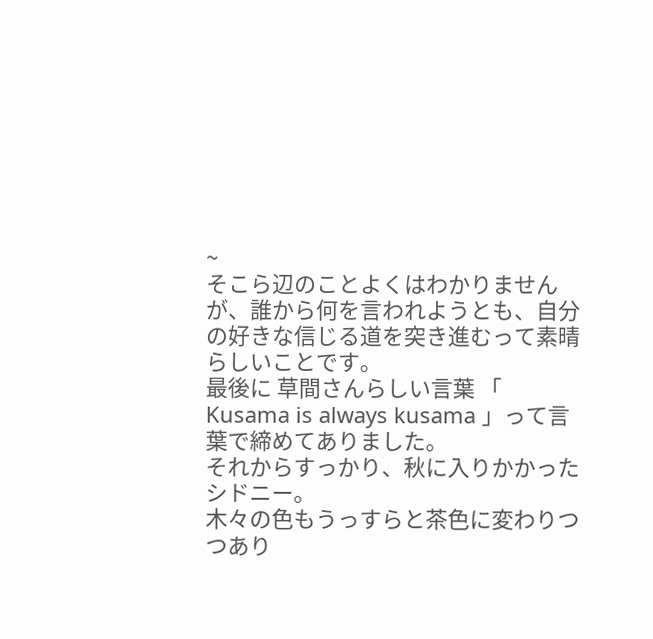~
そこら辺のことよくはわかりませんが、誰から何を言われようとも、自分の好きな信じる道を突き進むって素晴らしいことです。
最後に 草間さんらしい言葉 「 Kusama is always kusama 」って言葉で締めてありました。
それからすっかり、秋に入りかかったシドニー。
木々の色もうっすらと茶色に変わりつつあり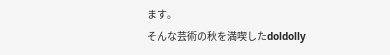ます。
そんな芸術の秋を満喫したdoldolly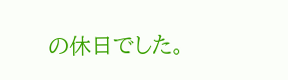の休日でした。